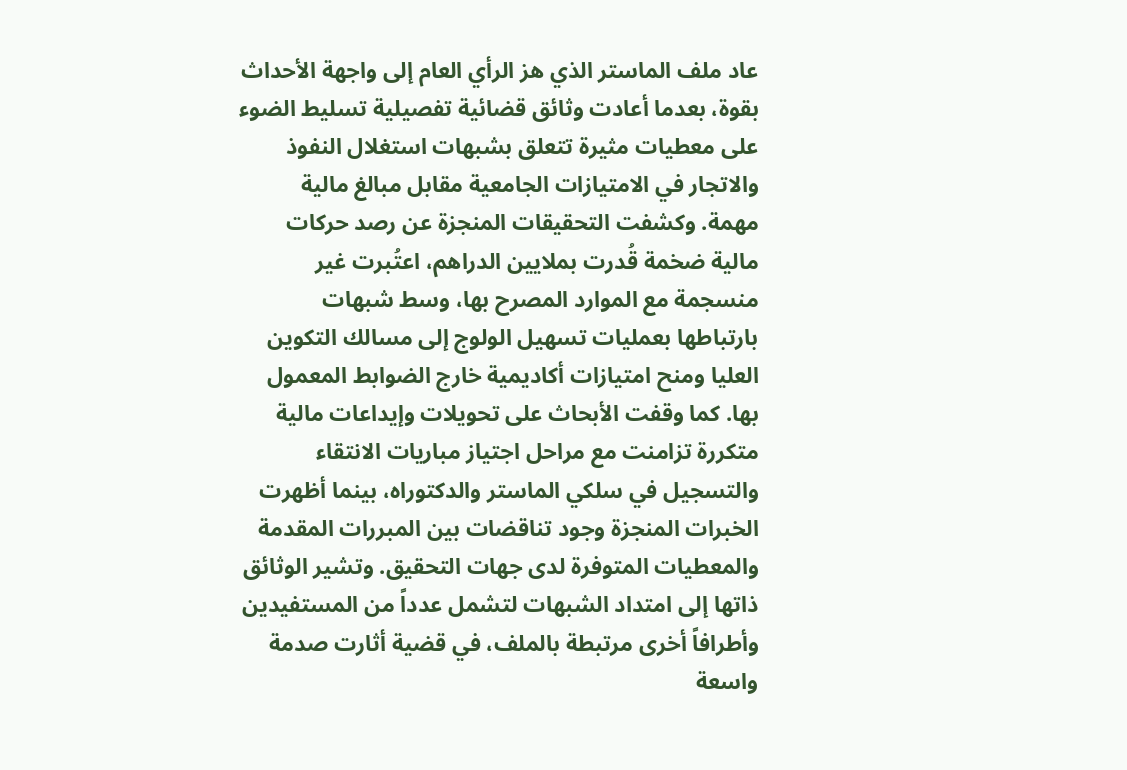عاد ملف الماستر الذي هز الرأي العام إلى واجهة الأحداث بقوة، بعدما أعادت وثائق قضائية تفصيلية تسليط الضوء على معطيات مثيرة تتعلق بشبهات استغلال النفوذ والاتجار في الامتيازات الجامعية مقابل مبالغ مالية مهمة. وكشفت التحقيقات المنجزة عن رصد حركات مالية ضخمة قُدرت بملايين الدراهم، اعتُبرت غير منسجمة مع الموارد المصرح بها، وسط شبهات بارتباطها بعمليات تسهيل الولوج إلى مسالك التكوين العليا ومنح امتيازات أكاديمية خارج الضوابط المعمول بها. كما وقفت الأبحاث على تحويلات وإيداعات مالية متكررة تزامنت مع مراحل اجتياز مباريات الانتقاء والتسجيل في سلكي الماستر والدكتوراه، بينما أظهرت الخبرات المنجزة وجود تناقضات بين المبررات المقدمة والمعطيات المتوفرة لدى جهات التحقيق. وتشير الوثائق ذاتها إلى امتداد الشبهات لتشمل عدداً من المستفيدين وأطرافاً أخرى مرتبطة بالملف، في قضية أثارت صدمة واسعة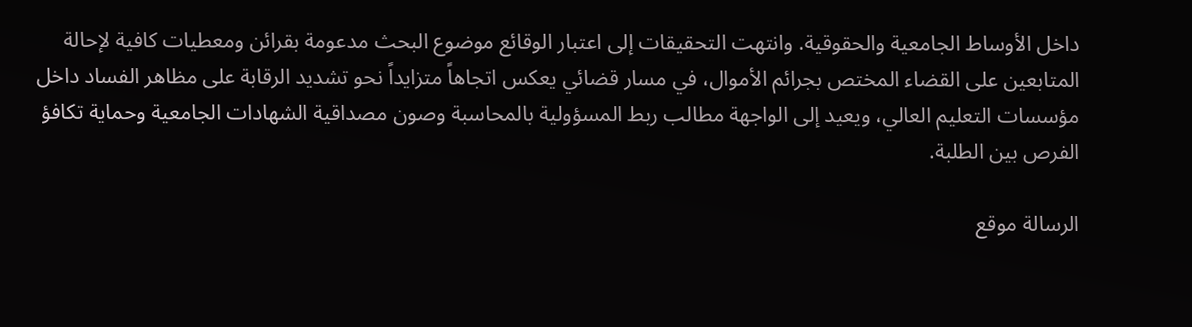داخل الأوساط الجامعية والحقوقية. وانتهت التحقيقات إلى اعتبار الوقائع موضوع البحث مدعومة بقرائن ومعطيات كافية لإحالة المتابعين على القضاء المختص بجرائم الأموال، في مسار قضائي يعكس اتجاهاً متزايداً نحو تشديد الرقابة على مظاهر الفساد داخل مؤسسات التعليم العالي، ويعيد إلى الواجهة مطالب ربط المسؤولية بالمحاسبة وصون مصداقية الشهادات الجامعية وحماية تكافؤ الفرص بين الطلبة.

الرسالة موقع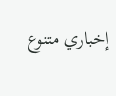إخباري متنوع